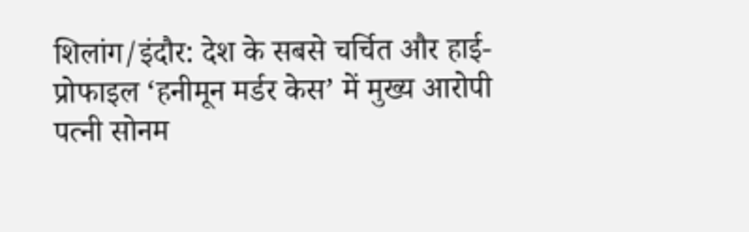शिलांग/इंदौर: देश के सबसे चर्चित और हाई-प्रोफाइल ‘हनीमून मर्डर केस’ में मुख्य आरोपी पत्नी सोनम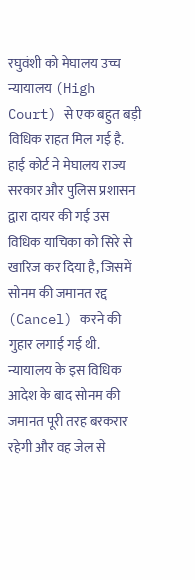रघुवंशी को मेघालय उच्च न्यायालय (High Court) से एक बहुत बड़ी विधिक राहत मिल गई है. हाई कोर्ट ने मेघालय राज्य सरकार और पुलिस प्रशासन द्वारा दायर की गई उस विधिक याचिका को सिरे से खारिज कर दिया है, जिसमें सोनम की जमानत रद्द (Cancel) करने की गुहार लगाई गई थी. न्यायालय के इस विधिक आदेश के बाद सोनम की जमानत पूरी तरह बरकरार रहेगी और वह जेल से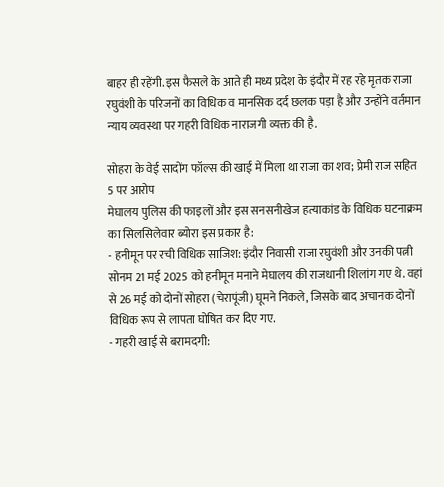बाहर ही रहेंगी. इस फैसले के आते ही मध्य प्रदेश के इंदौर में रह रहे मृतक राजा रघुवंशी के परिजनों का विधिक व मानसिक दर्द छलक पड़ा है और उन्होंने वर्तमान न्याय व्यवस्था पर गहरी विधिक नाराजगी व्यक्त की है.

सोहरा के वेई सादोंग फॉल्स की खाई में मिला था राजा का शव; प्रेमी राज सहित 5 पर आरोप
मेघालय पुलिस की फाइलों और इस सनसनीखेज हत्याकांड के विधिक घटनाक्रम का सिलसिलेवार ब्योरा इस प्रकार है:
- हनीमून पर रची विधिक साजिश: इंदौर निवासी राजा रघुवंशी और उनकी पत्नी सोनम 21 मई 2025 को हनीमून मनाने मेघालय की राजधानी शिलांग गए थे. वहां से 26 मई को दोनों सोहरा (चेरापूंजी) घूमने निकले, जिसके बाद अचानक दोनों विधिक रूप से लापता घोषित कर दिए गए.
- गहरी खाई से बरामदगी: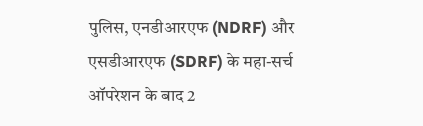पुलिस, एनडीआरएफ (NDRF) और एसडीआरएफ (SDRF) के महा-सर्च ऑपरेशन के बाद 2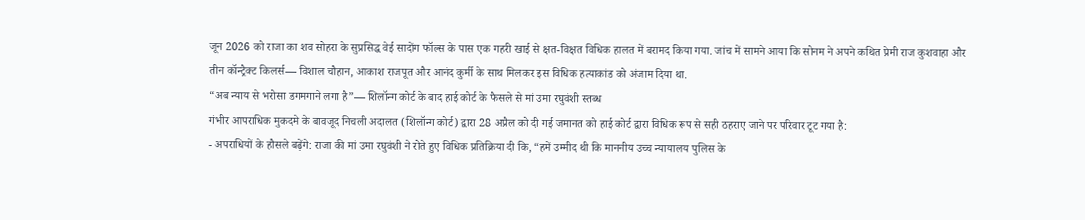जून 2026 को राजा का शव सोहरा के सुप्रसिद्ध वेई सादोंग फॉल्स के पास एक गहरी खाई से क्षत-विक्षत विधिक हालत में बरामद किया गया. जांच में सामने आया कि सोनम ने अपने कथित प्रेमी राज कुशवाहा और तीन कॉन्ट्रैक्ट किलर्स— विशाल चौहान, आकाश राजपूत और आनंद कुर्मी के साथ मिलकर इस विधिक हत्याकांड को अंजाम दिया था.
“अब न्याय से भरोसा डगमगाने लगा है”— शिलॉन्ग कोर्ट के बाद हाई कोर्ट के फैसले से मां उमा रघुवंशी स्तब्ध
गंभीर आपराधिक मुकदमे के बावजूद निचली अदालत (शिलॉन्ग कोर्ट) द्वारा 28 अप्रैल को दी गई जमानत को हाई कोर्ट द्वारा विधिक रूप से सही ठहराए जाने पर परिवार टूट गया है:
- अपराधियों के हौसले बढ़ेंगे: राजा की मां उमा रघुवंशी ने रोते हुए विधिक प्रतिक्रिया दी कि, “हमें उम्मीद थी कि माननीय उच्च न्यायालय पुलिस के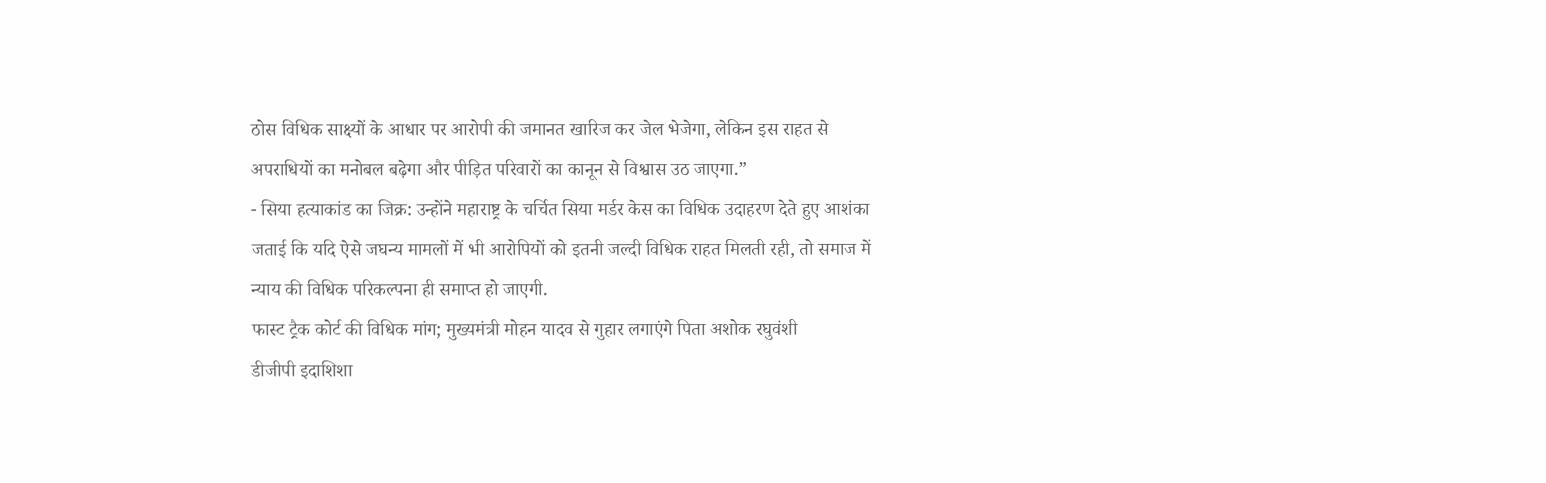ठोस विधिक साक्ष्यों के आधार पर आरोपी की जमानत खारिज कर जेल भेजेगा, लेकिन इस राहत से अपराधियों का मनोबल बढ़ेगा और पीड़ित परिवारों का कानून से विश्वास उठ जाएगा.”
- सिया हत्याकांड का जिक्र: उन्होंने महाराष्ट्र के चर्चित सिया मर्डर केस का विधिक उदाहरण देते हुए आशंका जताई कि यदि ऐसे जघन्य मामलों में भी आरोपियों को इतनी जल्दी विधिक राहत मिलती रही, तो समाज में न्याय की विधिक परिकल्पना ही समाप्त हो जाएगी.
फास्ट ट्रैक कोर्ट की विधिक मांग; मुख्यमंत्री मोहन यादव से गुहार लगाएंगे पिता अशोक रघुवंशी
डीजीपी इदाशिशा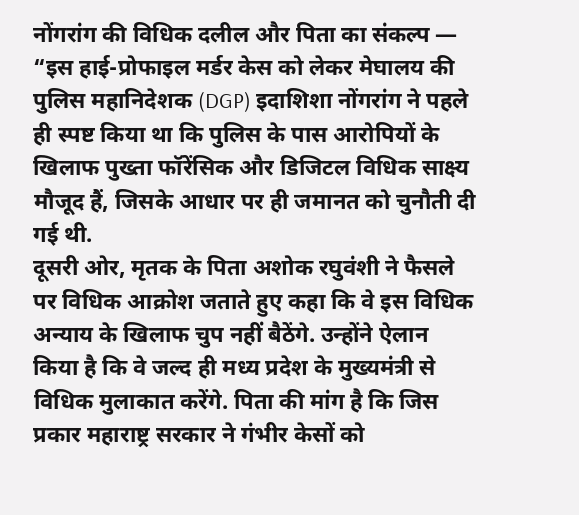नोंगरांग की विधिक दलील और पिता का संकल्प —
“इस हाई-प्रोफाइल मर्डर केस को लेकर मेघालय की पुलिस महानिदेशक (DGP) इदाशिशा नोंगरांग ने पहले ही स्पष्ट किया था कि पुलिस के पास आरोपियों के खिलाफ पुख्ता फॉरेंसिक और डिजिटल विधिक साक्ष्य मौजूद हैं, जिसके आधार पर ही जमानत को चुनौती दी गई थी.
दूसरी ओर, मृतक के पिता अशोक रघुवंशी ने फैसले पर विधिक आक्रोश जताते हुए कहा कि वे इस विधिक अन्याय के खिलाफ चुप नहीं बैठेंगे. उन्होंने ऐलान किया है कि वे जल्द ही मध्य प्रदेश के मुख्यमंत्री से विधिक मुलाकात करेंगे. पिता की मांग है कि जिस प्रकार महाराष्ट्र सरकार ने गंभीर केसों को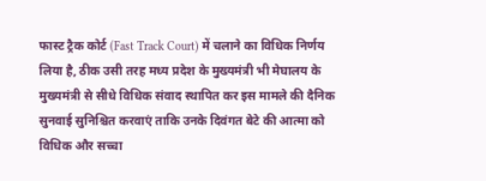फास्ट ट्रैक कोर्ट (Fast Track Court) में चलाने का विधिक निर्णय लिया है, ठीक उसी तरह मध्य प्रदेश के मुख्यमंत्री भी मेघालय के मुख्यमंत्री से सीधे विधिक संवाद स्थापित कर इस मामले की दैनिक सुनवाई सुनिश्चित करवाएं ताकि उनके दिवंगत बेटे की आत्मा को विधिक और सच्चा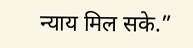न्याय मिल सके.”